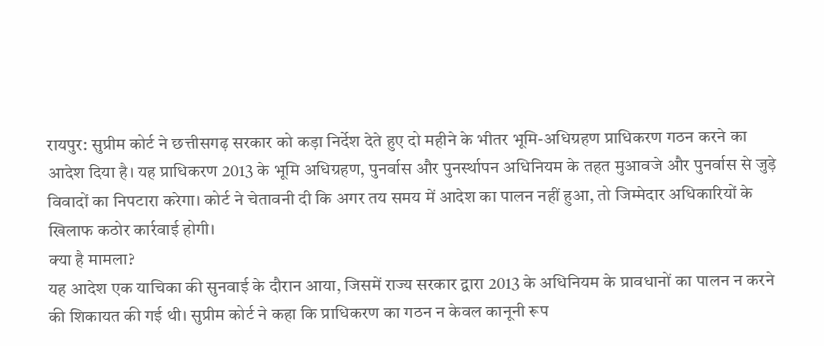रायपुर: सुप्रीम कोर्ट ने छत्तीसगढ़ सरकार को कड़ा निर्देश देते हुए दो महीने के भीतर भूमि-अधिग्रहण प्राधिकरण गठन करने का आदेश दिया है। यह प्राधिकरण 2013 के भूमि अधिग्रहण, पुनर्वास और पुनर्स्थापन अधिनियम के तहत मुआवजे और पुनर्वास से जुड़े विवादों का निपटारा करेगा। कोर्ट ने चेतावनी दी कि अगर तय समय में आदेश का पालन नहीं हुआ, तो जिम्मेदार अधिकारियों के खिलाफ कठोर कार्रवाई होगी।
क्या है मामला?
यह आदेश एक याचिका की सुनवाई के दौरान आया, जिसमें राज्य सरकार द्वारा 2013 के अधिनियम के प्रावधानों का पालन न करने की शिकायत की गई थी। सुप्रीम कोर्ट ने कहा कि प्राधिकरण का गठन न केवल कानूनी रूप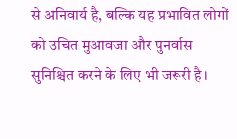से अनिवार्य है, बल्कि यह प्रभावित लोगों को उचित मुआवजा और पुनर्वास सुनिश्चित करने के लिए भी जरूरी है।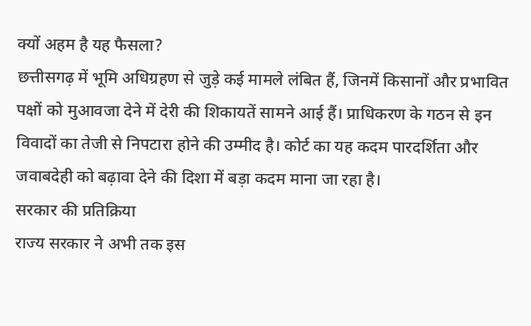क्यों अहम है यह फैसला?
छत्तीसगढ़ में भूमि अधिग्रहण से जुड़े कई मामले लंबित हैं, जिनमें किसानों और प्रभावित पक्षों को मुआवजा देने में देरी की शिकायतें सामने आई हैं। प्राधिकरण के गठन से इन विवादों का तेजी से निपटारा होने की उम्मीद है। कोर्ट का यह कदम पारदर्शिता और जवाबदेही को बढ़ावा देने की दिशा में बड़ा कदम माना जा रहा है।
सरकार की प्रतिक्रिया
राज्य सरकार ने अभी तक इस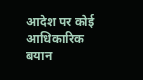आदेश पर कोई आधिकारिक बयान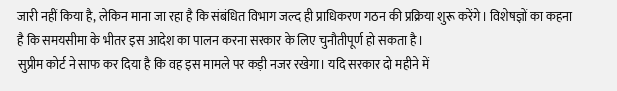जारी नहीं किया है, लेकिन माना जा रहा है कि संबंधित विभाग जल्द ही प्राधिकरण गठन की प्रक्रिया शुरू करेंगे। विशेषज्ञों का कहना है कि समयसीमा के भीतर इस आदेश का पालन करना सरकार के लिए चुनौतीपूर्ण हो सकता है।
सुप्रीम कोर्ट ने साफ कर दिया है कि वह इस मामले पर कड़ी नजर रखेगा। यदि सरकार दो महीने में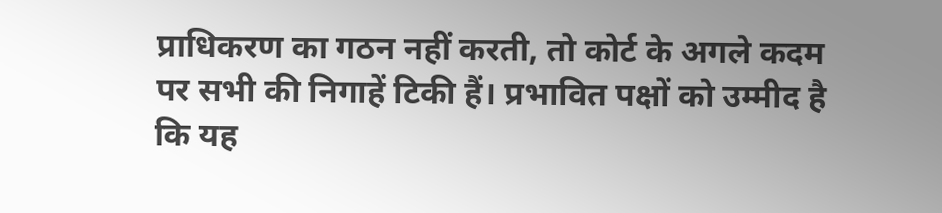प्राधिकरण का गठन नहीं करती, तो कोर्ट के अगले कदम पर सभी की निगाहें टिकी हैं। प्रभावित पक्षों को उम्मीद है कि यह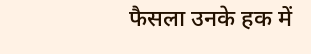फैसला उनके हक में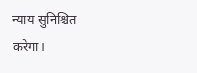न्याय सुनिश्चित करेगा।